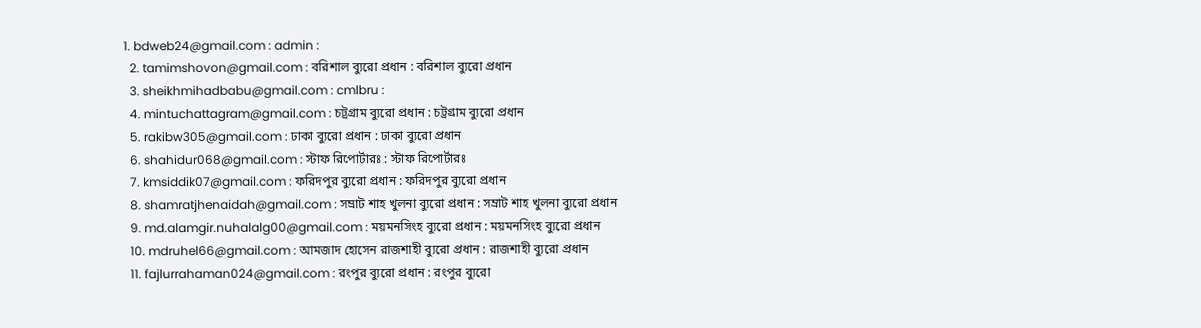1. bdweb24@gmail.com : admin :
  2. tamimshovon@gmail.com : বরিশাল ব্যুরো প্রধান : বরিশাল ব্যুরো প্রধান
  3. sheikhmihadbabu@gmail.com : cmlbru :
  4. mintuchattagram@gmail.com : চট্রগ্রাম ব্যুরো প্রধান : চট্রগ্রাম ব্যুরো প্রধান
  5. rakibw305@gmail.com : ঢাকা ব্যুরো প্রধান : ঢাকা ব্যুরো প্রধান
  6. shahidur068@gmail.com : স্টাফ রিপোর্টারঃ : স্টাফ রিপোর্টারঃ
  7. kmsiddik07@gmail.com : ফরিদপুর ব্যুরো প্রধান : ফরিদপুর ব্যুরো প্রধান
  8. shamratjhenaidah@gmail.com : সম্রাট শাহ খুলনা ব্যুরো প্রধান : সম্রাট শাহ খুলনা ব্যুরো প্রধান
  9. md.alamgir.nuhalalg00@gmail.com : ময়মনসিংহ ব্যুরো প্রধান : ময়মনসিংহ ব্যুরো প্রধান
  10. mdruhel66@gmail.com : আমজাদ হোসেন রাজশাহী ব্যুরো প্রধান : রাজশাহী ব্যুরো প্রধান
  11. fajlurrahaman024@gmail.com : রংপুর ব্যুরো প্রধান : রংপুর ব্যুরো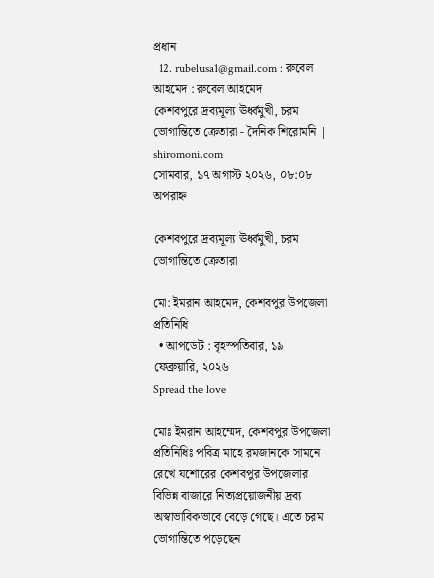প্রধান
  12. rubelusa1@gmail.com : রুবেল আহমেদ : রুবেল আহমেদ
কেশবপুরে দ্রব্যমূল্য ঊর্ধ্বমুখী, চরম ভোগান্তিতে ক্রেতারা - দৈনিক শিরোমনি | shiromoni.com
সোমবার, ১৭ অগাস্ট ২০২৬, ০৮:০৮ অপরাহ্ন

কেশবপুরে দ্রব্যমূল্য ঊর্ধ্বমুখী, চরম ভোগান্তিতে ক্রেতারা

মো: ইমরান আহমেদ, কেশবপুর উপজেলা প্রতিনিধি
  • আপডেট : বৃহস্পতিবার, ১৯ ফেব্রুয়ারি, ২০২৬
Spread the love

মোঃ ইমরান আহম্মেদ, কেশবপুর উপজেলা প্রতিনিধিঃ পবিত্র মাহে রমজানকে সামনে রেখে যশোরের কেশবপুর উপজেলার বিভিন্ন বাজারে নিত্যপ্রয়োজনীয় দ্রব্য অস্বাভাবিকভাবে বেড়ে গেছে। এতে চরম ভোগান্তিতে পড়েছেন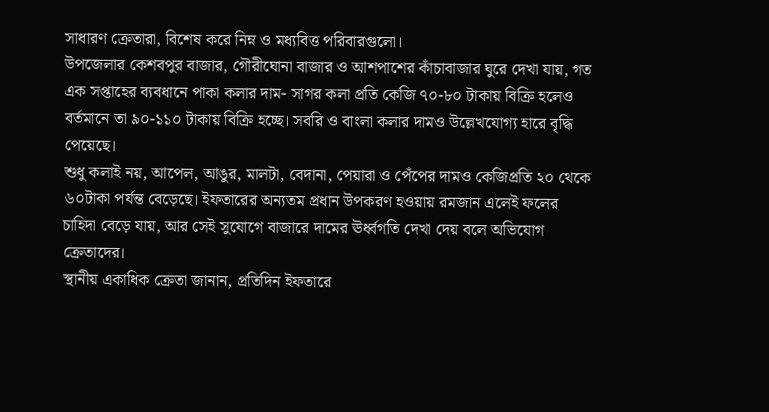সাধারণ ক্রেতারা, বিশেষ করে নিম্ন ও মধ্যবিত্ত পরিবারগুলো।
উপজেলার কেশবপুর বাজার, গৌরীঘোনা বাজার ও আশপাশের কাঁচাবাজার ঘুরে দেখা যায়, গত এক সপ্তাহের ব্যবধানে পাকা কলার দাম- সাগর কলা প্রতি কেজি ৭০-৮০ টাকায় বিক্রি হলেও বর্তমানে তা ৯০-১১০ টাকায় বিক্রি হচ্ছে। সবরি ও বাংলা কলার দামও উল্লেখযোগ্য হারে বৃদ্ধি পেয়েছে।
শুধু কলাই নয়, আপেল, আঙুর, মালটা, বেদানা, পেয়ারা ও পেঁপের দামও কেজিপ্রতি ২০ থেকে ৬০টাকা পর্যন্ত বেড়েছে। ইফতারের অন্যতম প্রধান উপকরণ হওয়ায় রমজান এলেই ফলের চাহিদা বেড়ে যায়, আর সেই সুযোগে বাজারে দামের ঊর্ধ্বগতি দেখা দেয় বলে অভিযোগ ক্রেতাদের।
স্থানীয় একাধিক ক্রেতা জানান, প্রতিদিন ইফতারে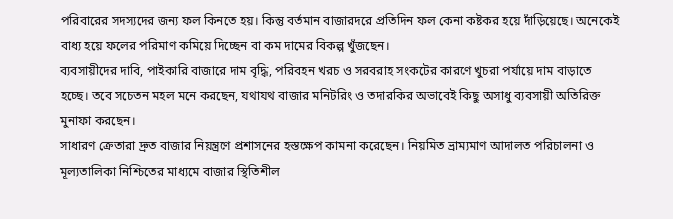পরিবারের সদস্যদের জন্য ফল কিনতে হয়। কিন্তু বর্তমান বাজারদরে প্রতিদিন ফল কেনা কষ্টকর হয়ে দাঁড়িয়েছে। অনেকেই বাধ্য হয়ে ফলের পরিমাণ কমিয়ে দিচ্ছেন বা কম দামের বিকল্প খুঁজছেন।
ব্যবসায়ীদের দাবি, পাইকারি বাজারে দাম বৃদ্ধি, পরিবহন খরচ ও সরবরাহ সংকটের কারণে খুচরা পর্যায়ে দাম বাড়াতে হচ্ছে। তবে সচেতন মহল মনে করছেন, যথাযথ বাজার মনিটরিং ও তদারকির অভাবেই কিছু অসাধু ব্যবসায়ী অতিরিক্ত মুনাফা করছেন।
সাধারণ ক্রেতারা দ্রুত বাজার নিয়ন্ত্রণে প্রশাসনের হস্তক্ষেপ কামনা করেছেন। নিয়মিত ভ্রাম্যমাণ আদালত পরিচালনা ও মূল্যতালিকা নিশ্চিতের মাধ্যমে বাজার স্থিতিশীল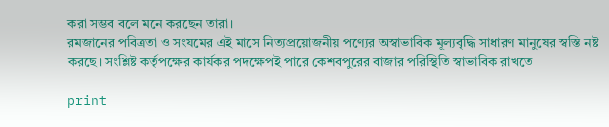করা সম্ভব বলে মনে করছেন তারা।
রমজানের পবিত্রতা ও সংযমের এই মাসে নিত্যপ্রয়োজনীয় পণ্যের অস্বাভাবিক মূল্যবৃদ্ধি সাধারণ মানুষের স্বস্তি নষ্ট করছে। সংশ্লিষ্ট কর্তৃপক্ষের কার্যকর পদক্ষেপই পারে কেশবপুরের বাজার পরিস্থিতি স্বাভাবিক রাখতে

print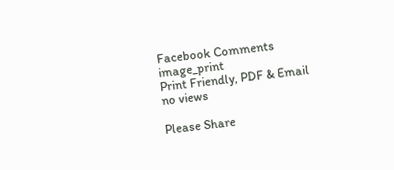Facebook Comments
image_print
Print Friendly, PDF & Email
no views

Please Share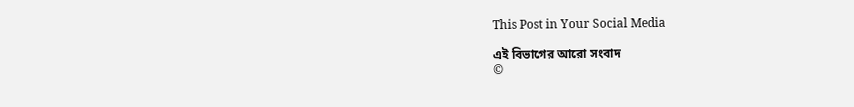This Post in Your Social Media

এই বিভাগের আরো সংবাদ
©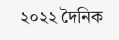২০২২ দৈনিক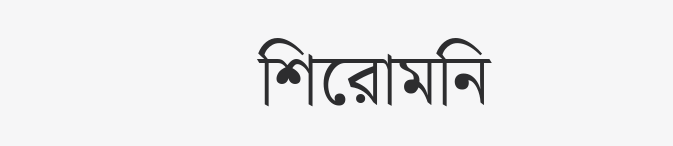শিরোমনি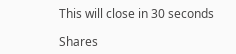This will close in 30 seconds

Shares